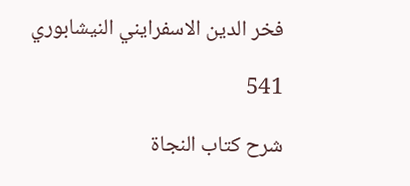فخر الدين الاسفرايني النيشابوري

541

شرح كتاب النجاة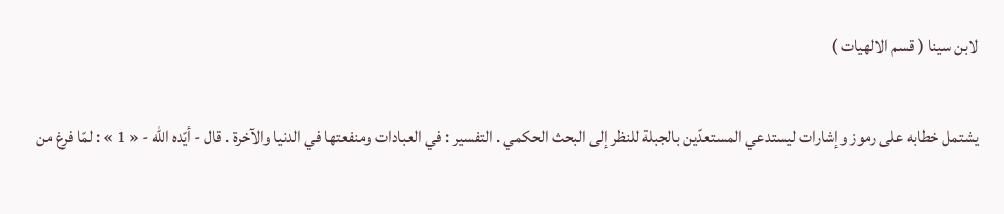لابن سينا ( قسم الالهيات )

يشتمل خطابه على رموز وإشارات ليستدعي المستعدّين بالجبلة للنظر إلى البحث الحكمي . التفسير : في العبادات ومنفعتها في الدنيا والآخرة . قال - أيّده اللّه - « 1 » : لمّا فرغ من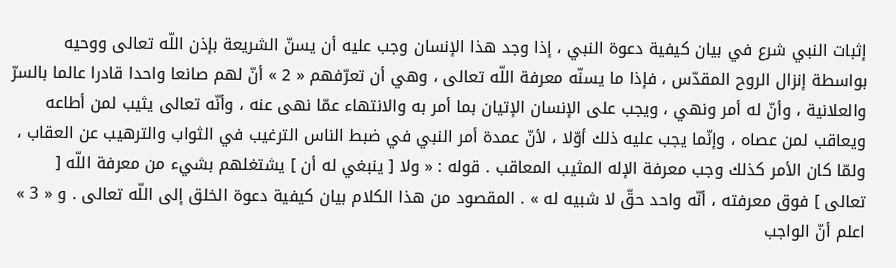إثبات النبي شرع في بيان كيفية دعوة النبي ، إذا وجد هذا الإنسان وجب عليه أن يسنّ الشريعة بإذن اللّه تعالى ووحيه بواسطة إنزال الروح المقدّس ، فإذا ما يسنّه معرفة اللّه تعالى ، وهي أن تعرّفهم « 2 » أنّ لهم صانعا واحدا قادرا عالما بالسرّ والعلانية ، وأنّ له أمر ونهي ، ويجب على الإنسان الإتيان بما أمر به والانتهاء عمّا نهى عنه ، وأنّه تعالى يثيب لمن أطاعه ويعاقب لمن عصاه ، وإنّما يجب عليه ذلك أوّلا ، لأنّ عمدة أمر النبي في ضبط الناس الترغيب في الثواب والترهيب عن العقاب ، ولمّا كان الأمر كذلك وجب معرفة الإله المثيب المعاقب . قوله : « ولا [ ينبغي له أن ] يشتغلهم بشيء من معرفة اللّه [ تعالى ] فوق معرفته ، أنّه واحد حقّ لا شبيه له » . المقصود من هذا الكلام بيان كيفية دعوة الخلق إلى اللّه تعالى . و « 3 » اعلم أنّ الواجب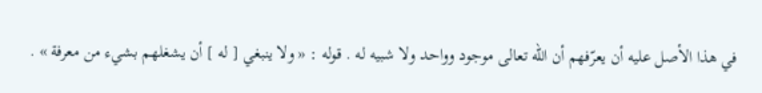في هذا الأصل عليه أن يعرّفهم أن اللّه تعالى موجود وواحد ولا شبيه له . قوله : « ولا ينبغي [ له ] أن يشغلهم بشيء من معرفة » .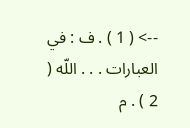--> ( 1 ) . ف : في العبارات . . . اللّه ( 2 ) . م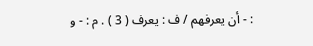: - أن يعرفهم / ف : يعرف ( 3 ) . م : - و